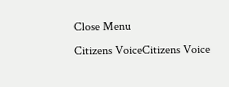Close Menu
Citizens VoiceCitizens Voice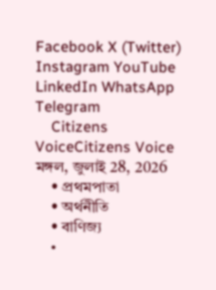Facebook X (Twitter) Instagram YouTube LinkedIn WhatsApp Telegram
    Citizens VoiceCitizens Voice মঙ্গল, জুলাই 28, 2026
    • প্রথমপাতা
    • অর্থনীতি
    • বাণিজ্য
    •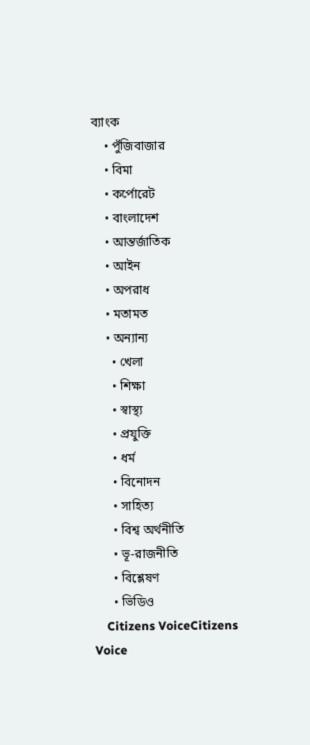ব্যাংক
    • পুঁজিবাজার
    • বিমা
    • কর্পোরেট
    • বাংলাদেশ
    • আন্তর্জাতিক
    • আইন
    • অপরাধ
    • মতামত
    • অন্যান্য
      • খেলা
      • শিক্ষা
      • স্বাস্থ্য
      • প্রযুক্তি
      • ধর্ম
      • বিনোদন
      • সাহিত্য
      • বিশ্ব অর্থনীতি
      • ভূ-রাজনীতি
      • বিশ্লেষণ
      • ভিডিও
    Citizens VoiceCitizens Voice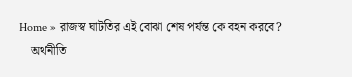Home » রাজস্ব ঘাটতির এই বোঝা শেষ পর্যন্ত কে বহন করবে?
    অর্থনীতি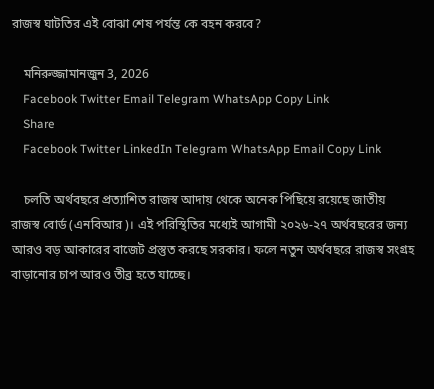রাজস্ব ঘাটতির এই বোঝা শেষ পর্যন্ত কে বহন করবে?

    মনিরুজ্জামানজুন 3, 2026
    Facebook Twitter Email Telegram WhatsApp Copy Link
    Share
    Facebook Twitter LinkedIn Telegram WhatsApp Email Copy Link

    চলতি অর্থবছরে প্রত্যাশিত রাজস্ব আদায় থেকে অনেক পিছিয়ে রয়েছে জাতীয় রাজস্ব বোর্ড (এনবিআর)। এই পরিস্থিতির মধ্যেই আগামী ২০২৬-২৭ অর্থবছরের জন্য আরও বড় আকারের বাজেট প্রস্তুত করছে সরকার। ফলে নতুন অর্থবছরে রাজস্ব সংগ্রহ বাড়ানোর চাপ আরও তীব্র হতে যাচ্ছে।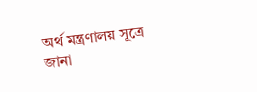অর্থ মন্ত্রণালয় সূত্রে জানা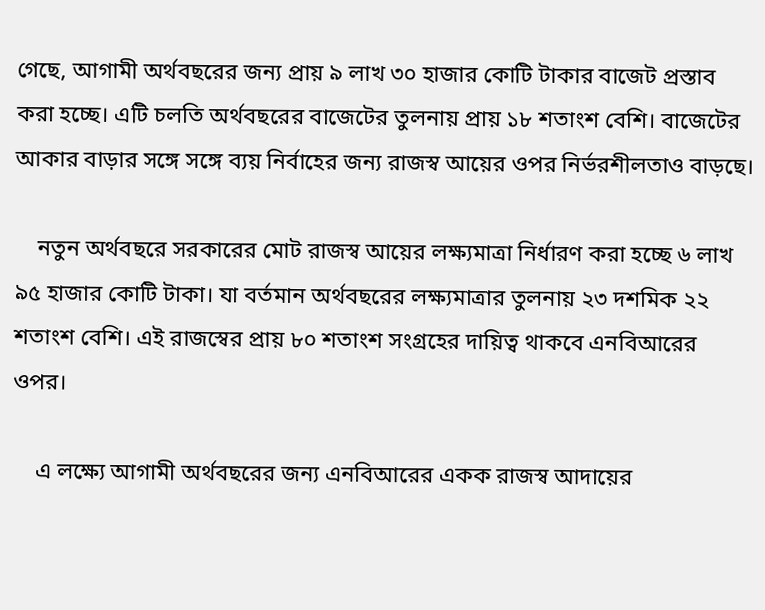গেছে, আগামী অর্থবছরের জন্য প্রায় ৯ লাখ ৩০ হাজার কোটি টাকার বাজেট প্রস্তাব করা হচ্ছে। এটি চলতি অর্থবছরের বাজেটের তুলনায় প্রায় ১৮ শতাংশ বেশি। বাজেটের আকার বাড়ার সঙ্গে সঙ্গে ব্যয় নির্বাহের জন্য রাজস্ব আয়ের ওপর নির্ভরশীলতাও বাড়ছে।

    নতুন অর্থবছরে সরকারের মোট রাজস্ব আয়ের লক্ষ্যমাত্রা নির্ধারণ করা হচ্ছে ৬ লাখ ৯৫ হাজার কোটি টাকা। যা বর্তমান অর্থবছরের লক্ষ্যমাত্রার তুলনায় ২৩ দশমিক ২২ শতাংশ বেশি। এই রাজস্বের প্রায় ৮০ শতাংশ সংগ্রহের দায়িত্ব থাকবে এনবিআরের ওপর।

    এ লক্ষ্যে আগামী অর্থবছরের জন্য এনবিআরের একক রাজস্ব আদায়ের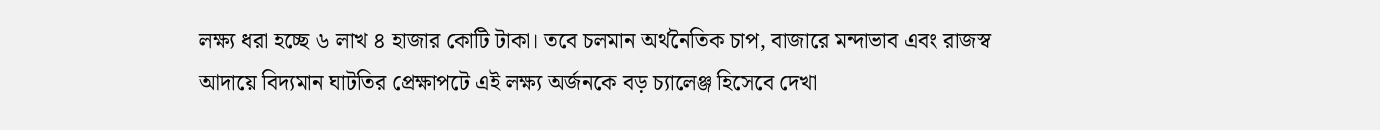লক্ষ্য ধরা হচ্ছে ৬ লাখ ৪ হাজার কোটি টাকা। তবে চলমান অর্থনৈতিক চাপ, বাজারে মন্দাভাব এবং রাজস্ব আদায়ে বিদ্যমান ঘাটতির প্রেক্ষাপটে এই লক্ষ্য অর্জনকে বড় চ্যালেঞ্জ হিসেবে দেখা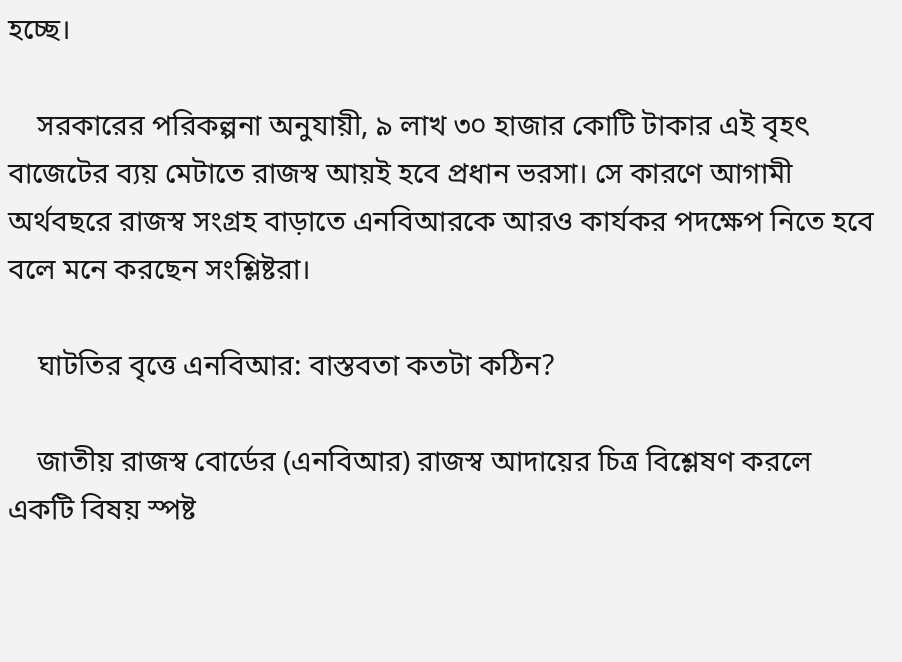হচ্ছে।

    সরকারের পরিকল্পনা অনুযায়ী, ৯ লাখ ৩০ হাজার কোটি টাকার এই বৃহৎ বাজেটের ব্যয় মেটাতে রাজস্ব আয়ই হবে প্রধান ভরসা। সে কারণে আগামী অর্থবছরে রাজস্ব সংগ্রহ বাড়াতে এনবিআরকে আরও কার্যকর পদক্ষেপ নিতে হবে বলে মনে করছেন সংশ্লিষ্টরা।

    ঘাটতির বৃত্তে এনবিআর: বাস্তবতা কতটা কঠিন?

    জাতীয় রাজস্ব বোর্ডের (এনবিআর) রাজস্ব আদায়ের চিত্র বিশ্লেষণ করলে একটি বিষয় স্পষ্ট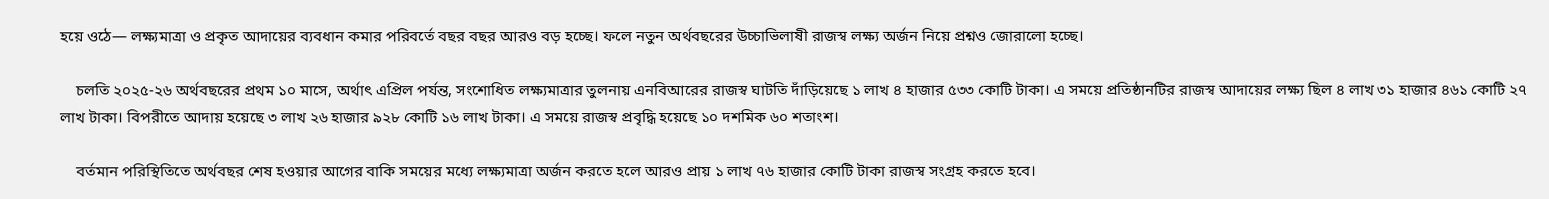হয়ে ওঠে— লক্ষ্যমাত্রা ও প্রকৃত আদায়ের ব্যবধান কমার পরিবর্তে বছর বছর আরও বড় হচ্ছে। ফলে নতুন অর্থবছরের উচ্চাভিলাষী রাজস্ব লক্ষ্য অর্জন নিয়ে প্রশ্নও জোরালো হচ্ছে।

    চলতি ২০২৫-২৬ অর্থবছরের প্রথম ১০ মাসে, অর্থাৎ এপ্রিল পর্যন্ত, সংশোধিত লক্ষ্যমাত্রার তুলনায় এনবিআরের রাজস্ব ঘাটতি দাঁড়িয়েছে ১ লাখ ৪ হাজার ৫৩৩ কোটি টাকা। এ সময়ে প্রতিষ্ঠানটির রাজস্ব আদায়ের লক্ষ্য ছিল ৪ লাখ ৩১ হাজার ৪৬১ কোটি ২৭ লাখ টাকা। বিপরীতে আদায় হয়েছে ৩ লাখ ২৬ হাজার ৯২৮ কোটি ১৬ লাখ টাকা। এ সময়ে রাজস্ব প্রবৃদ্ধি হয়েছে ১০ দশমিক ৬০ শতাংশ।

    বর্তমান পরিস্থিতিতে অর্থবছর শেষ হওয়ার আগের বাকি সময়ের মধ্যে লক্ষ্যমাত্রা অর্জন করতে হলে আরও প্রায় ১ লাখ ৭৬ হাজার কোটি টাকা রাজস্ব সংগ্রহ করতে হবে।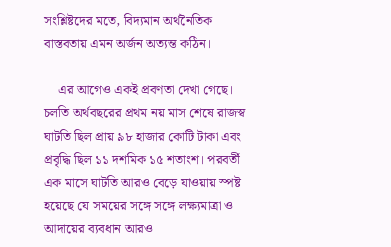সংশ্লিষ্টদের মতে, বিদ্যমান অর্থনৈতিক বাস্তবতায় এমন অর্জন অত্যন্ত কঠিন।

    এর আগেও একই প্রবণতা দেখা গেছে। চলতি অর্থবছরের প্রথম নয় মাস শেষে রাজস্ব ঘাটতি ছিল প্রায় ৯৮ হাজার কোটি টাকা এবং প্রবৃদ্ধি ছিল ১১ দশমিক ১৫ শতাংশ। পরবর্তী এক মাসে ঘাটতি আরও বেড়ে যাওয়ায় স্পষ্ট হয়েছে যে সময়ের সঙ্গে সঙ্গে লক্ষ্যমাত্রা ও আদায়ের ব্যবধান আরও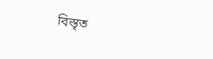বিস্তৃত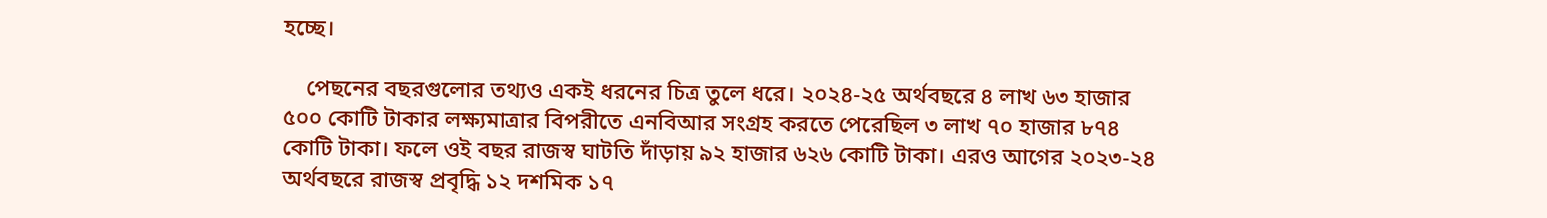হচ্ছে।

    পেছনের বছরগুলোর তথ্যও একই ধরনের চিত্র তুলে ধরে। ২০২৪-২৫ অর্থবছরে ৪ লাখ ৬৩ হাজার ৫০০ কোটি টাকার লক্ষ্যমাত্রার বিপরীতে এনবিআর সংগ্রহ করতে পেরেছিল ৩ লাখ ৭০ হাজার ৮৭৪ কোটি টাকা। ফলে ওই বছর রাজস্ব ঘাটতি দাঁড়ায় ৯২ হাজার ৬২৬ কোটি টাকা। এরও আগের ২০২৩-২৪ অর্থবছরে রাজস্ব প্রবৃদ্ধি ১২ দশমিক ১৭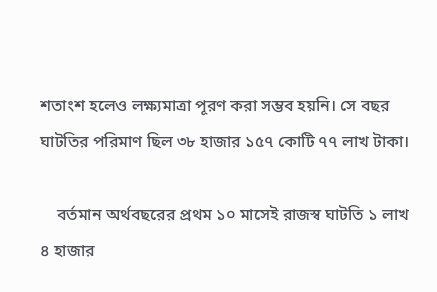শতাংশ হলেও লক্ষ্যমাত্রা পূরণ করা সম্ভব হয়নি। সে বছর ঘাটতির পরিমাণ ছিল ৩৮ হাজার ১৫৭ কোটি ৭৭ লাখ টাকা।

    বর্তমান অর্থবছরের প্রথম ১০ মাসেই রাজস্ব ঘাটতি ১ লাখ ৪ হাজার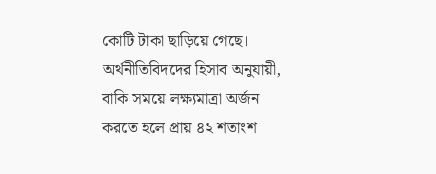কোটি টাকা ছাড়িয়ে গেছে। অর্থনীতিবিদদের হিসাব অনুযায়ী, বাকি সময়ে লক্ষ্যমাত্রা অর্জন করতে হলে প্রায় ৪২ শতাংশ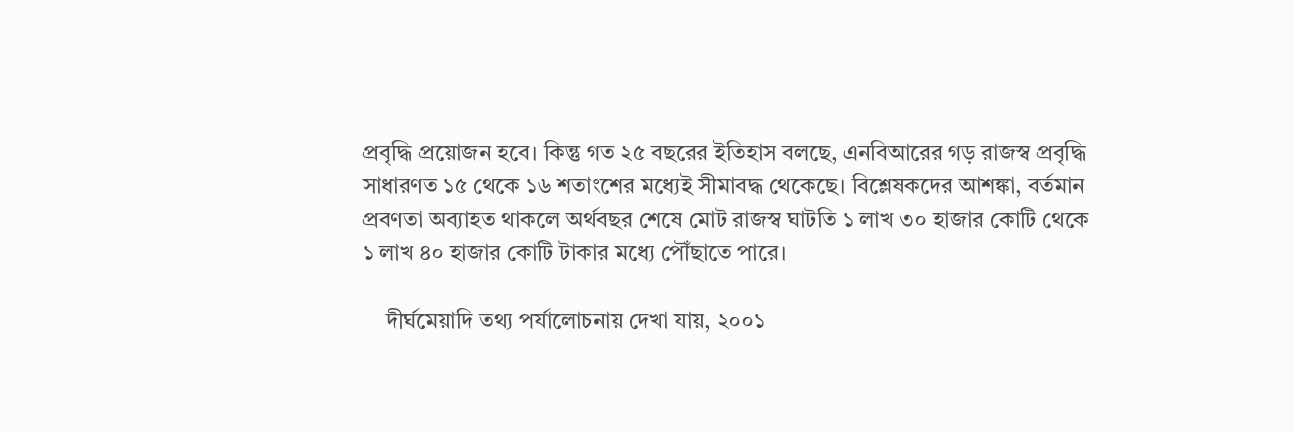প্রবৃদ্ধি প্রয়োজন হবে। কিন্তু গত ২৫ বছরের ইতিহাস বলছে, এনবিআরের গড় রাজস্ব প্রবৃদ্ধি সাধারণত ১৫ থেকে ১৬ শতাংশের মধ্যেই সীমাবদ্ধ থেকেছে। বিশ্লেষকদের আশঙ্কা, বর্তমান প্রবণতা অব্যাহত থাকলে অর্থবছর শেষে মোট রাজস্ব ঘাটতি ১ লাখ ৩০ হাজার কোটি থেকে ১ লাখ ৪০ হাজার কোটি টাকার মধ্যে পৌঁছাতে পারে।

    দীর্ঘমেয়াদি তথ্য পর্যালোচনায় দেখা যায়, ২০০১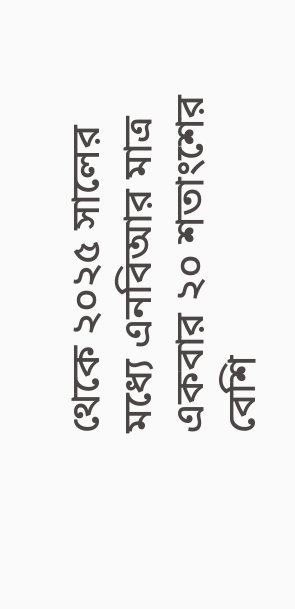থেকে ২০২৫ সালের মধ্যে এনবিআর মাত্র একবার ২০ শতাংশের বেশি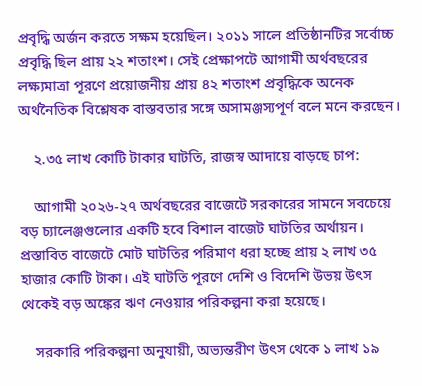প্রবৃদ্ধি অর্জন করতে সক্ষম হয়েছিল। ২০১১ সালে প্রতিষ্ঠানটির সর্বোচ্চ প্রবৃদ্ধি ছিল প্রায় ২২ শতাংশ। সেই প্রেক্ষাপটে আগামী অর্থবছরের লক্ষ্যমাত্রা পূরণে প্রয়োজনীয় প্রায় ৪২ শতাংশ প্রবৃদ্ধিকে অনেক অর্থনৈতিক বিশ্লেষক বাস্তবতার সঙ্গে অসামঞ্জস্যপূর্ণ বলে মনে করছেন।

    ২.৩৫ লাখ কোটি টাকার ঘাটতি, রাজস্ব আদায়ে বাড়ছে চাপ:

    আগামী ২০২৬-২৭ অর্থবছরের বাজেটে সরকারের সামনে সবচেয়ে বড় চ্যালেঞ্জগুলোর একটি হবে বিশাল বাজেট ঘাটতির অর্থায়ন। প্রস্তাবিত বাজেটে মোট ঘাটতির পরিমাণ ধরা হচ্ছে প্রায় ২ লাখ ৩৫ হাজার কোটি টাকা। এই ঘাটতি পূরণে দেশি ও বিদেশি উভয় উৎস থেকেই বড় অঙ্কের ঋণ নেওয়ার পরিকল্পনা করা হয়েছে।

    সরকারি পরিকল্পনা অনুযায়ী, অভ্যন্তরীণ উৎস থেকে ১ লাখ ১৯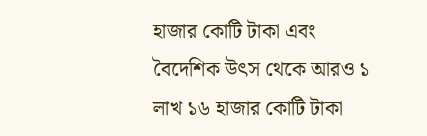হাজার কোটি টাকা এবং বৈদেশিক উৎস থেকে আরও ১ লাখ ১৬ হাজার কোটি টাকা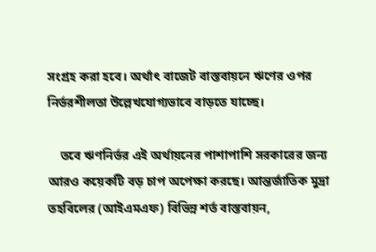সংগ্রহ করা হবে। অর্থাৎ বাজেট বাস্তবায়নে ঋণের ওপর নির্ভরশীলতা উল্লেখযোগ্যভাবে বাড়তে যাচ্ছে।

    তবে ঋণনির্ভর এই অর্থায়নের পাশাপাশি সরকারের জন্য আরও কয়েকটি বড় চাপ অপেক্ষা করছে। আন্তর্জাতিক মুদ্রা তহবিলের (আইএমএফ) বিভিন্ন শর্ত বাস্তবায়ন,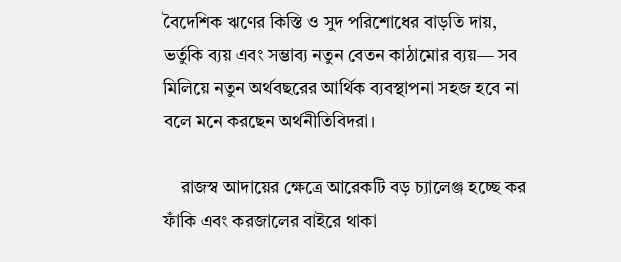বৈদেশিক ঋণের কিস্তি ও সুদ পরিশোধের বাড়তি দায়, ভর্তুকি ব্যয় এবং সম্ভাব্য নতুন বেতন কাঠামোর ব্যয়— সব মিলিয়ে নতুন অর্থবছরের আর্থিক ব্যবস্থাপনা সহজ হবে না বলে মনে করছেন অর্থনীতিবিদরা।

    রাজস্ব আদায়ের ক্ষেত্রে আরেকটি বড় চ্যালেঞ্জ হচ্ছে কর ফাঁকি এবং করজালের বাইরে থাকা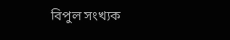বিপুল সংখ্যক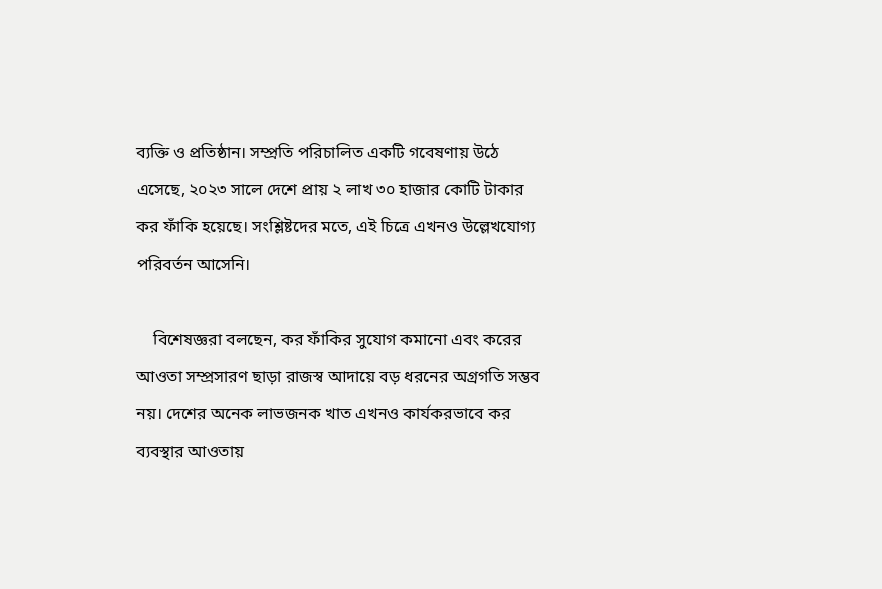ব্যক্তি ও প্রতিষ্ঠান। সম্প্রতি পরিচালিত একটি গবেষণায় উঠে এসেছে, ২০২৩ সালে দেশে প্রায় ২ লাখ ৩০ হাজার কোটি টাকার কর ফাঁকি হয়েছে। সংশ্লিষ্টদের মতে, এই চিত্রে এখনও উল্লেখযোগ্য পরিবর্তন আসেনি।

    বিশেষজ্ঞরা বলছেন, কর ফাঁকির সুযোগ কমানো এবং করের আওতা সম্প্রসারণ ছাড়া রাজস্ব আদায়ে বড় ধরনের অগ্রগতি সম্ভব নয়। দেশের অনেক লাভজনক খাত এখনও কার্যকরভাবে কর ব্যবস্থার আওতায়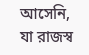আসেনি, যা রাজস্ব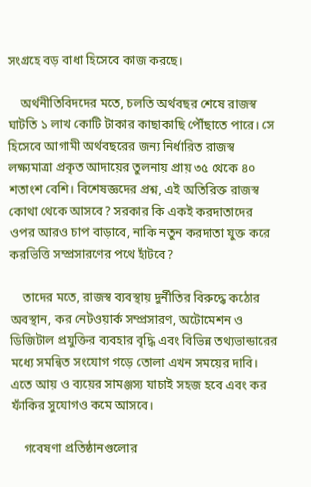সংগ্রহে বড় বাধা হিসেবে কাজ করছে।

    অর্থনীতিবিদদের মতে, চলতি অর্থবছর শেষে রাজস্ব ঘাটতি ১ লাখ কোটি টাকার কাছাকাছি পৌঁছাতে পারে। সে হিসেবে আগামী অর্থবছরের জন্য নির্ধারিত রাজস্ব লক্ষ্যমাত্রা প্রকৃত আদায়ের তুলনায় প্রায় ৩৫ থেকে ৪০ শতাংশ বেশি। বিশেষজ্ঞদের প্রশ্ন, এই অতিরিক্ত রাজস্ব কোথা থেকে আসবে? সরকার কি একই করদাতাদের ওপর আরও চাপ বাড়াবে, নাকি নতুন করদাতা যুক্ত করে করভিত্তি সম্প্রসারণের পথে হাঁটবে?

    তাদের মতে, রাজস্ব ব্যবস্থায় দুর্নীতির বিরুদ্ধে কঠোর অবস্থান, কর নেটওয়ার্ক সম্প্রসারণ, অটোমেশন ও ডিজিটাল প্রযুক্তির ব্যবহার বৃদ্ধি এবং বিভিন্ন তথ্যভান্ডারের মধ্যে সমন্বিত সংযোগ গড়ে তোলা এখন সময়ের দাবি। এতে আয় ও ব্যয়ের সামঞ্জস্য যাচাই সহজ হবে এবং কর ফাঁকির সুযোগও কমে আসবে।

    গবেষণা প্রতিষ্ঠানগুলোর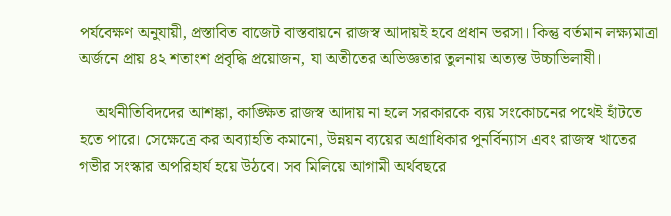পর্যবেক্ষণ অনুযায়ী, প্রস্তাবিত বাজেট বাস্তবায়নে রাজস্ব আদায়ই হবে প্রধান ভরসা। কিন্তু বর্তমান লক্ষ্যমাত্রা অর্জনে প্রায় ৪২ শতাংশ প্রবৃদ্ধি প্রয়োজন, যা অতীতের অভিজ্ঞতার তুলনায় অত্যন্ত উচ্চাভিলাষী।

    অর্থনীতিবিদদের আশঙ্কা, কাঙ্ক্ষিত রাজস্ব আদায় না হলে সরকারকে ব্যয় সংকোচনের পথেই হাঁটতে হতে পারে। সেক্ষেত্রে কর অব্যাহতি কমানো, উন্নয়ন ব্যয়ের অগ্রাধিকার পুনর্বিন্যাস এবং রাজস্ব খাতের গভীর সংস্কার অপরিহার্য হয়ে উঠবে। সব মিলিয়ে আগামী অর্থবছরে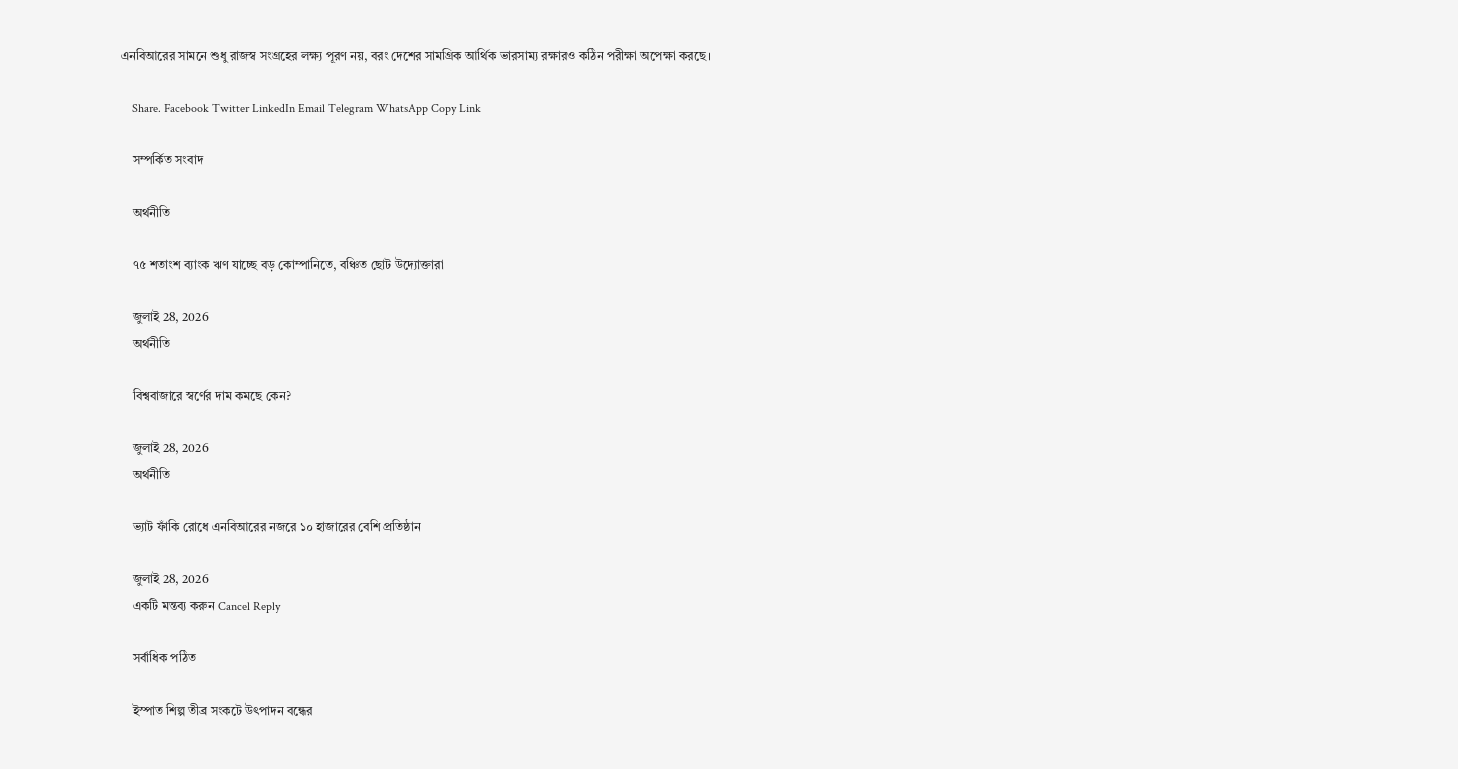এনবিআরের সামনে শুধু রাজস্ব সংগ্রহের লক্ষ্য পূরণ নয়, বরং দেশের সামগ্রিক আর্থিক ভারসাম্য রক্ষারও কঠিন পরীক্ষা অপেক্ষা করছে।

    Share. Facebook Twitter LinkedIn Email Telegram WhatsApp Copy Link

    সম্পর্কিত সংবাদ

    অর্থনীতি

    ৭৫ শতাংশ ব্যাংক ঋণ যাচ্ছে বড় কোম্পানিতে, বঞ্চিত ছোট উদ্যোক্তারা

    জুলাই 28, 2026
    অর্থনীতি

    বিশ্ববাজারে স্বর্ণের দাম কমছে কেন?

    জুলাই 28, 2026
    অর্থনীতি

    ভ্যাট ফাঁকি রোধে এনবিআরের নজরে ১০ হাজারের বেশি প্রতিষ্ঠান

    জুলাই 28, 2026
    একটি মন্তব্য করুন Cancel Reply

    সর্বাধিক পঠিত

    ইস্পাত শিল্প তীব্র সংকটে উৎপাদন বন্ধের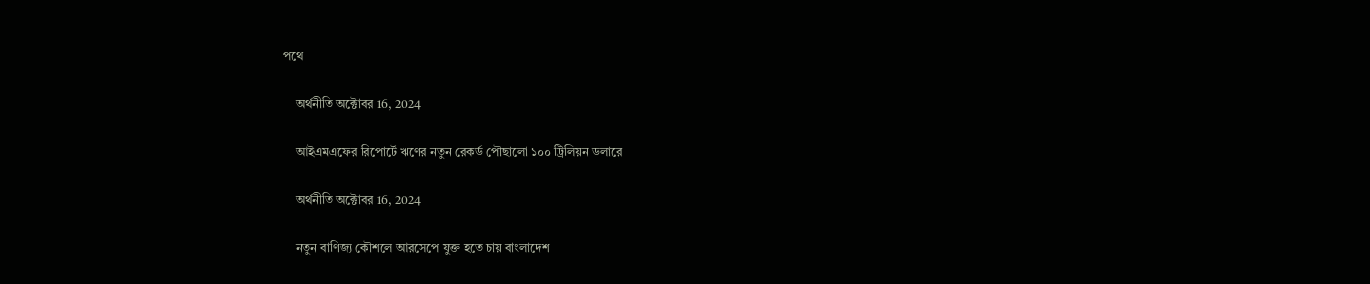পথে

    অর্থনীতি অক্টোবর 16, 2024

    আইএমএফের রিপোর্টে ঋণের নতুন রেকর্ড পৌছালো ১০০ ট্রিলিয়ন ডলারে

    অর্থনীতি অক্টোবর 16, 2024

    নতুন বাণিজ্য কৌশলে আরসেপে যুক্ত হতে চায় বাংলাদেশ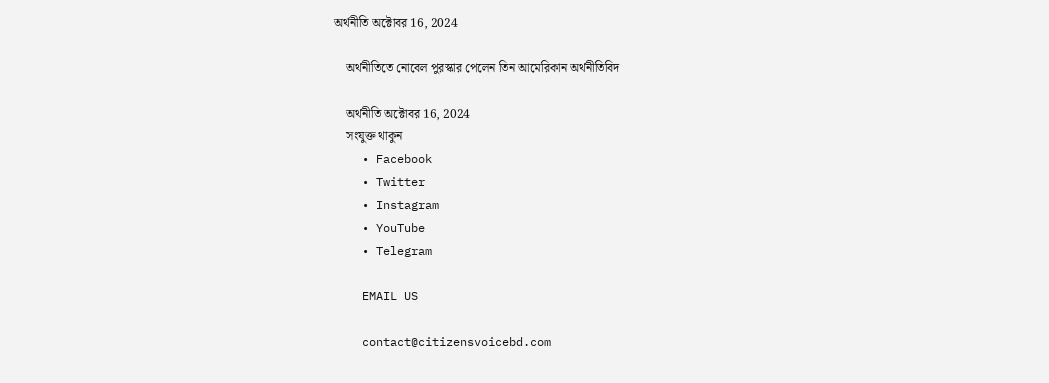অর্থনীতি অক্টোবর 16, 2024

    অর্থনীতিতে নোবেল পুরস্কার পেলেন তিন আমেরিকান অর্থনীতিবিদ

    অর্থনীতি অক্টোবর 16, 2024
    সংযুক্ত থাকুন
    • Facebook
    • Twitter
    • Instagram
    • YouTube
    • Telegram

    EMAIL US

    contact@citizensvoicebd.com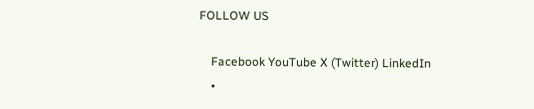FOLLOW US

    Facebook YouTube X (Twitter) LinkedIn
    •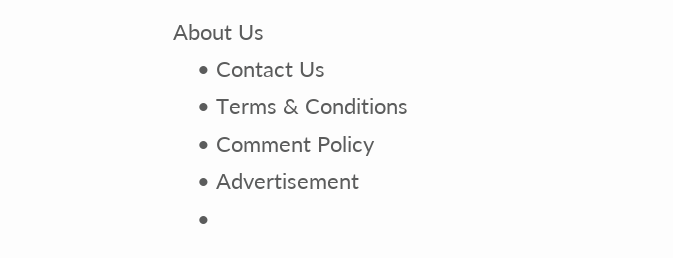About Us
    • Contact Us
    • Terms & Conditions
    • Comment Policy
    • Advertisement
    •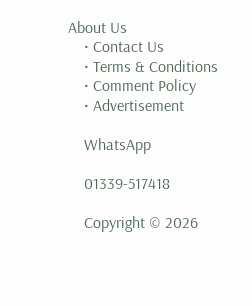About Us
    • Contact Us
    • Terms & Conditions
    • Comment Policy
    • Advertisement

    WhatsApp

    01339-517418

    Copyright © 2026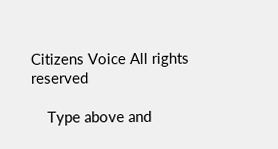Citizens Voice All rights reserved

    Type above and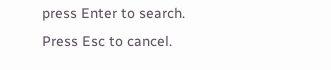press Enter to search. Press Esc to cancel.